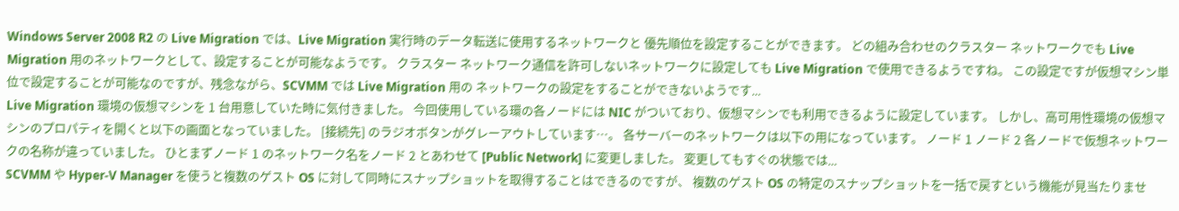Windows Server 2008 R2 の Live Migration では、Live Migration 実行時のデータ転送に使用するネットワークと 優先順位を設定することができます。 どの組み合わせのクラスター ネットワークでも Live Migration 用のネットワークとして、設定することが可能なようです。 クラスター ネットワーク通信を許可しないネットワークに設定しても Live Migration で使用できるようですね。 この設定ですが仮想マシン単位で設定することが可能なのですが、残念ながら、SCVMM では Live Migration 用の ネットワークの設定をすることができないようです...
Live Migration 環境の仮想マシンを 1 台用意していた時に気付きました。 今回使用している環の各ノードには NIC がついており、仮想マシンでも利用できるように設定しています。 しかし、高可用性環境の仮想マシンのプロパティを開くと以下の画面となっていました。 [接続先] のラジオボタンがグレーアウトしています…。 各サーバーのネットワークは以下の用になっています。 ノード 1 ノード 2 各ノードで仮想ネットワークの名称が違っていました。 ひとまずノード 1 のネットワーク名をノード 2 とあわせて [Public Network] に変更しました。 変更してもすぐの状態では...
SCVMM や Hyper-V Manager を使うと複数のゲスト OS に対して同時にスナップショットを取得することはできるのですが、 複数のゲスト OS の特定のスナップショットを一括で戻すという機能が見当たりませ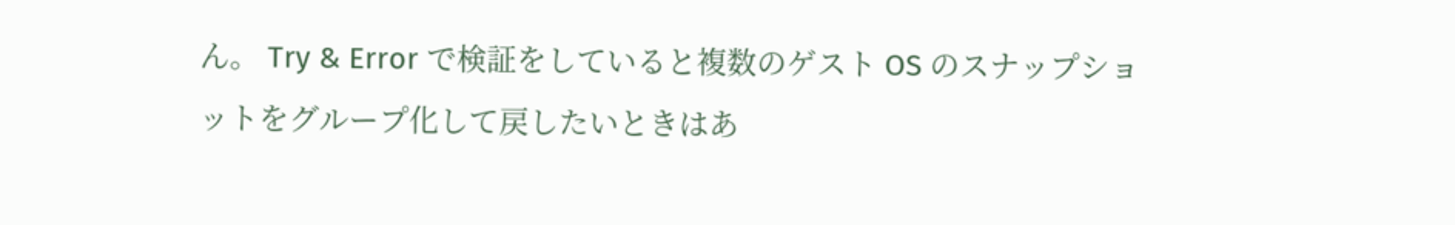ん。 Try & Error で検証をしていると複数のゲスト OS のスナップショットをグループ化して戻したいときはあ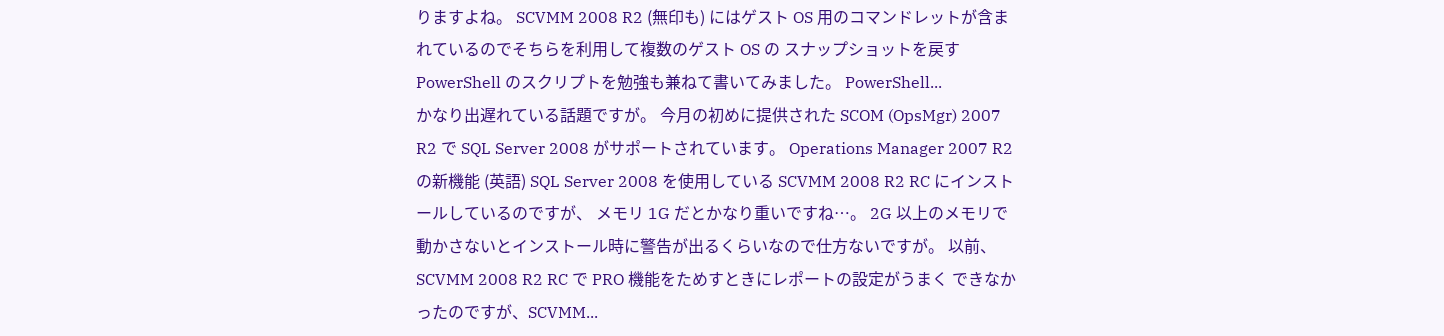りますよね。 SCVMM 2008 R2 (無印も) にはゲスト OS 用のコマンドレットが含まれているのでそちらを利用して複数のゲスト OS の スナップショットを戻す PowerShell のスクリプトを勉強も兼ねて書いてみました。 PowerShell...
かなり出遅れている話題ですが。 今月の初めに提供された SCOM (OpsMgr) 2007 R2 で SQL Server 2008 がサポートされています。 Operations Manager 2007 R2 の新機能 (英語) SQL Server 2008 を使用している SCVMM 2008 R2 RC にインストールしているのですが、 メモリ 1G だとかなり重いですね…。 2G 以上のメモリで動かさないとインストール時に警告が出るくらいなので仕方ないですが。 以前、SCVMM 2008 R2 RC で PRO 機能をためすときにレポートの設定がうまく できなかったのですが、SCVMM...